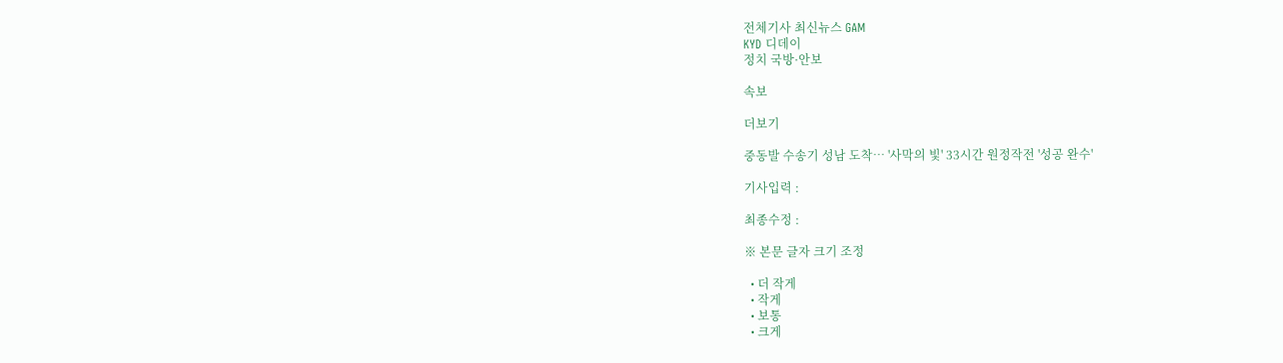전체기사 최신뉴스 GAM
KYD 디데이
정치 국방·안보

속보

더보기

중동발 수송기 성남 도착… '사막의 빛' 33시간 원정작전 '성공 완수'

기사입력 :

최종수정 :

※ 본문 글자 크기 조정

  • 더 작게
  • 작게
  • 보통
  • 크게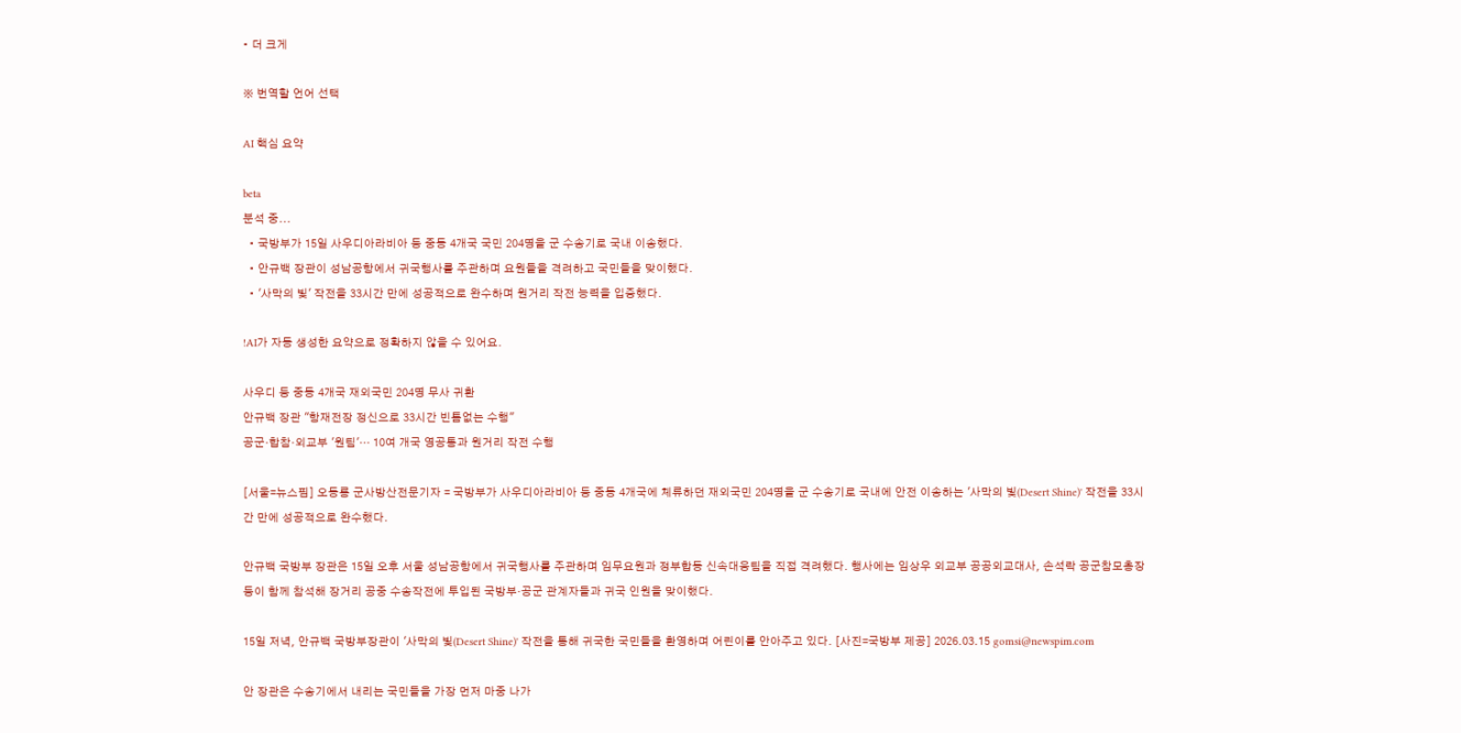• 더 크게

※ 번역할 언어 선택

AI 핵심 요약

beta
분석 중...
  • 국방부가 15일 사우디아라비아 등 중동 4개국 국민 204명을 군 수송기로 국내 이송했다.
  • 안규백 장관이 성남공항에서 귀국행사를 주관하며 요원들을 격려하고 국민들을 맞이했다.
  • '사막의 빛' 작전을 33시간 만에 성공적으로 완수하며 원거리 작전 능력을 입증했다.

!AI가 자동 생성한 요약으로 정확하지 않을 수 있어요.

사우디 등 중동 4개국 재외국민 204명 무사 귀환
안규백 장관 "항재전장 정신으로 33시간 빈틈없는 수행"
공군·합참·외교부 '원팀'… 10여 개국 영공통과 원거리 작전 수행

[서울=뉴스핌] 오동룡 군사방산전문기자 = 국방부가 사우디아라비아 등 중동 4개국에 체류하던 재외국민 204명을 군 수송기로 국내에 안전 이송하는 '사막의 빛(Desert Shine)' 작전을 33시간 만에 성공적으로 완수했다.

안규백 국방부 장관은 15일 오후 서울 성남공항에서 귀국행사를 주관하며 임무요원과 정부합동 신속대응팀을 직접 격려했다. 행사에는 임상우 외교부 공공외교대사, 손석락 공군참모총장 등이 함께 참석해 장거리 공중 수송작전에 투입된 국방부·공군 관계자들과 귀국 인원을 맞이했다.

15일 저녁, 안규백 국방부장관이 '사막의 빛(Desert Shine)' 작전을 통해 귀국한 국민들을 환영하며 어린이를 안아주고 있다. [사진=국방부 제공] 2026.03.15 gomsi@newspim.com

안 장관은 수송기에서 내리는 국민들을 가장 먼저 마중 나가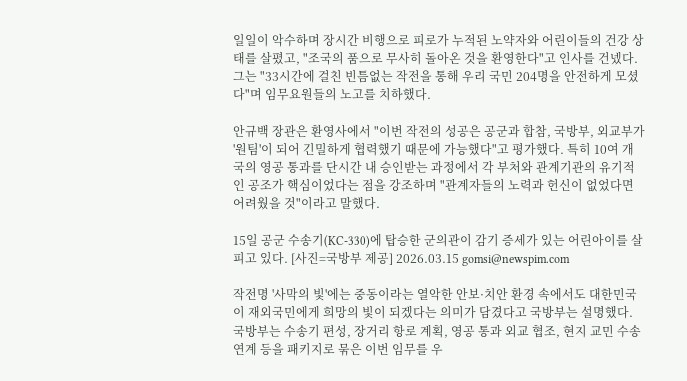일일이 악수하며 장시간 비행으로 피로가 누적된 노약자와 어린이들의 건강 상태를 살폈고, "조국의 품으로 무사히 돌아온 것을 환영한다"고 인사를 건넸다. 그는 "33시간에 걸친 빈틈없는 작전을 통해 우리 국민 204명을 안전하게 모셨다"며 임무요원들의 노고를 치하했다.

안규백 장관은 환영사에서 "이번 작전의 성공은 공군과 합참, 국방부, 외교부가 '원팀'이 되어 긴밀하게 협력했기 때문에 가능했다"고 평가했다. 특히 10여 개국의 영공 통과를 단시간 내 승인받는 과정에서 각 부처와 관계기관의 유기적인 공조가 핵심이었다는 점을 강조하며 "관계자들의 노력과 헌신이 없었다면 어려웠을 것"이라고 말했다.

15일 공군 수송기(KC-330)에 탑승한 군의관이 감기 증세가 있는 어린아이를 살피고 있다. [사진=국방부 제공] 2026.03.15 gomsi@newspim.com

작전명 '사막의 빛'에는 중동이라는 열악한 안보·치안 환경 속에서도 대한민국이 재외국민에게 희망의 빛이 되겠다는 의미가 담겼다고 국방부는 설명했다. 국방부는 수송기 편성, 장거리 항로 계획, 영공 통과 외교 협조, 현지 교민 수송 연계 등을 패키지로 묶은 이번 임무를 우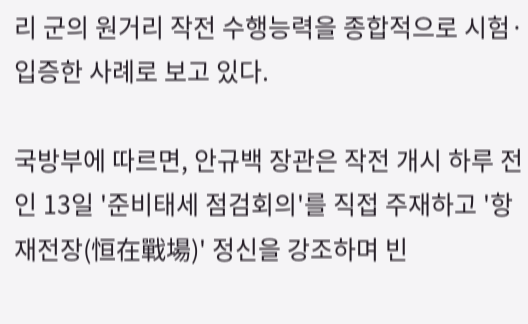리 군의 원거리 작전 수행능력을 종합적으로 시험·입증한 사례로 보고 있다.

국방부에 따르면, 안규백 장관은 작전 개시 하루 전인 13일 '준비태세 점검회의'를 직접 주재하고 '항재전장(恒在戰場)' 정신을 강조하며 빈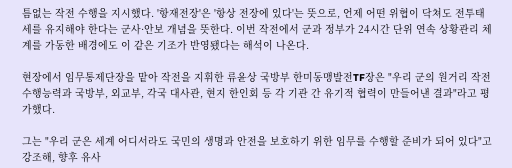틈없는 작전 수행을 지시했다. '항재전장'은 '항상 전장에 있다'는 뜻으로, 언제 어떤 위협이 닥쳐도 전투태세를 유지해야 한다는 군사·안보 개념을 뜻한다. 이번 작전에서 군과 정부가 24시간 단위 연속 상황관리 체계를 가동한 배경에도 이 같은 기조가 반영됐다는 해석이 나온다.

현장에서 임무통제단장을 맡아 작전을 지휘한 류윤상 국방부 한미동맹발전TF장은 "우리 군의 원거리 작전 수행능력과 국방부, 외교부, 각국 대사관, 현지 한인회 등 각 기관 간 유기적 협력이 만들어낸 결과"라고 평가했다.

그는 "우리 군은 세계 어디서라도 국민의 생명과 안전을 보호하기 위한 임무를 수행할 준비가 되어 있다"고 강조해, 향후 유사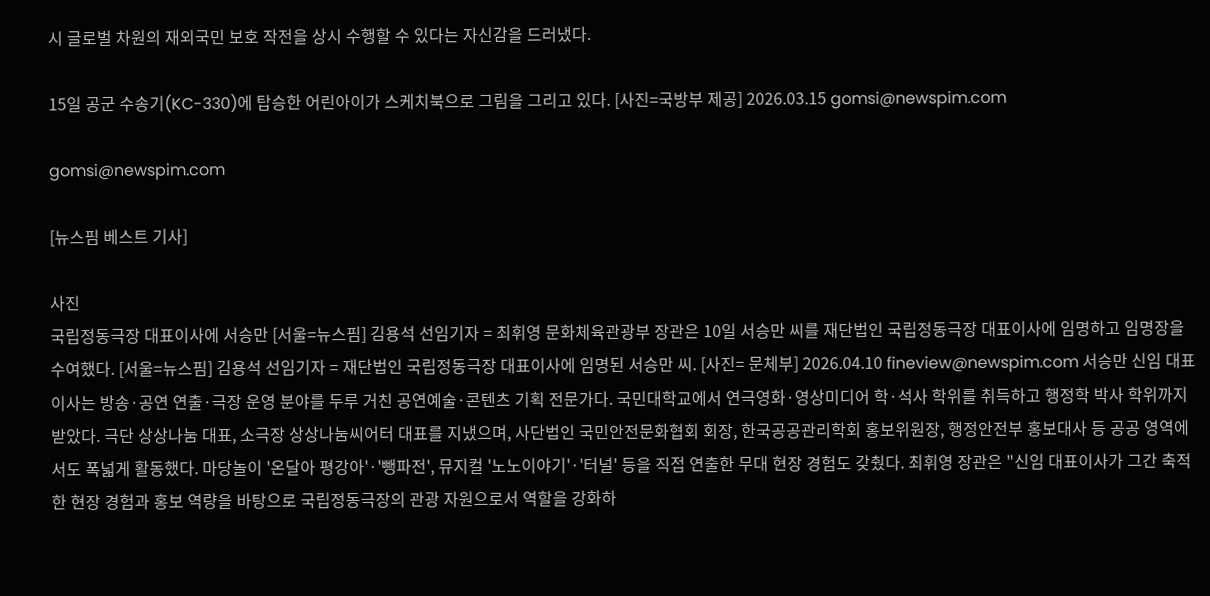시 글로벌 차원의 재외국민 보호 작전을 상시 수행할 수 있다는 자신감을 드러냈다.

15일 공군 수송기(KC-330)에 탑승한 어린아이가 스케치북으로 그림을 그리고 있다. [사진=국방부 제공] 2026.03.15 gomsi@newspim.com

gomsi@newspim.com

[뉴스핌 베스트 기사]

사진
국립정동극장 대표이사에 서승만 [서울=뉴스핌] 김용석 선임기자 = 최휘영 문화체육관광부 장관은 10일 서승만 씨를 재단법인 국립정동극장 대표이사에 임명하고 임명장을 수여했다. [서울=뉴스핌] 김용석 선임기자 = 재단법인 국립정동극장 대표이사에 임명된 서승만 씨. [사진= 문체부] 2026.04.10 fineview@newspim.com 서승만 신임 대표이사는 방송·공연 연출·극장 운영 분야를 두루 거친 공연예술·콘텐츠 기획 전문가다. 국민대학교에서 연극영화·영상미디어 학·석사 학위를 취득하고 행정학 박사 학위까지 받았다. 극단 상상나눔 대표, 소극장 상상나눔씨어터 대표를 지냈으며, 사단법인 국민안전문화협회 회장, 한국공공관리학회 홍보위원장, 행정안전부 홍보대사 등 공공 영역에서도 폭넓게 활동했다. 마당놀이 '온달아 평강아'·'뺑파전', 뮤지컬 '노노이야기'·'터널' 등을 직접 연출한 무대 현장 경험도 갖췄다. 최휘영 장관은 "신임 대표이사가 그간 축적한 현장 경험과 홍보 역량을 바탕으로 국립정동극장의 관광 자원으로서 역할을 강화하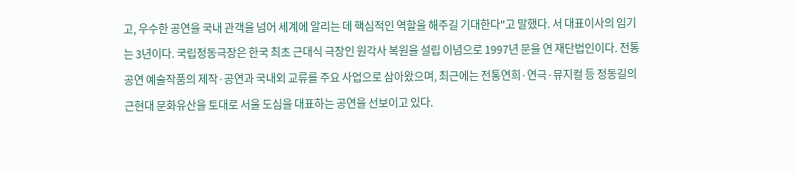고, 우수한 공연을 국내 관객을 넘어 세계에 알리는 데 핵심적인 역할을 해주길 기대한다"고 말했다. 서 대표이사의 임기는 3년이다. 국립정동극장은 한국 최초 근대식 극장인 원각사 복원을 설립 이념으로 1997년 문을 연 재단법인이다. 전통공연 예술작품의 제작·공연과 국내외 교류를 주요 사업으로 삼아왔으며, 최근에는 전통연희·연극·뮤지컬 등 정동길의 근현대 문화유산을 토대로 서울 도심을 대표하는 공연을 선보이고 있다.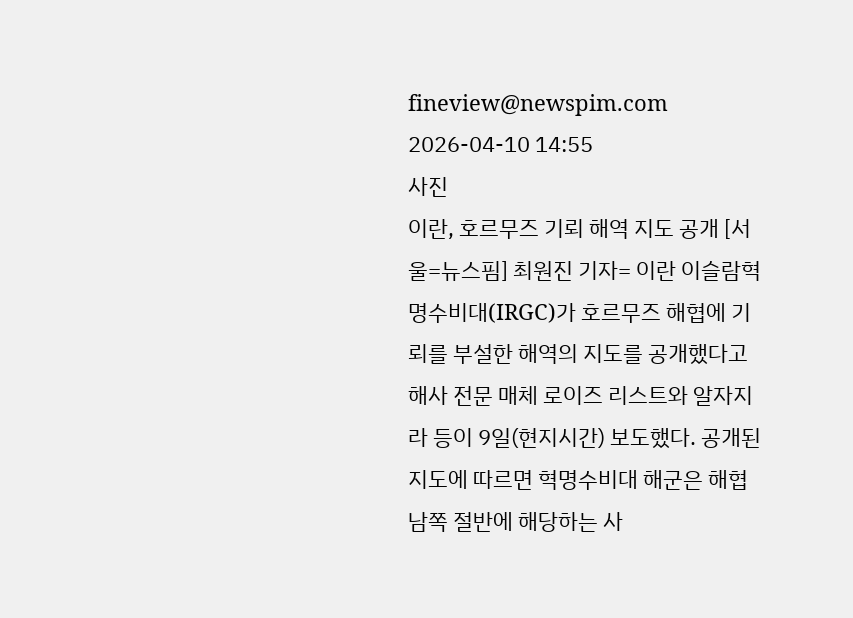fineview@newspim.com 2026-04-10 14:55
사진
이란, 호르무즈 기뢰 해역 지도 공개 [서울=뉴스핌] 최원진 기자= 이란 이슬람혁명수비대(IRGC)가 호르무즈 해협에 기뢰를 부설한 해역의 지도를 공개했다고 해사 전문 매체 로이즈 리스트와 알자지라 등이 9일(현지시간) 보도했다. 공개된 지도에 따르면 혁명수비대 해군은 해협 남쪽 절반에 해당하는 사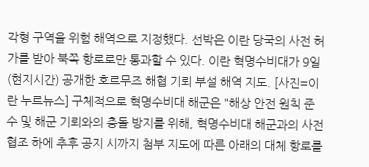각형 구역을 위험 해역으로 지정했다. 선박은 이란 당국의 사전 허가를 받아 북쪽 항로로만 통과할 수 있다. 이란 혁명수비대가 9일(현지시간) 공개한 호르무즈 해협 기뢰 부설 해역 지도. [사진=이란 누르뉴스] 구체적으로 혁명수비대 해군은 "해상 안전 원칙 준수 및 해군 기뢰와의 충돌 방지를 위해, 혁명수비대 해군과의 사전 협조 하에 추후 공지 시까지 첨부 지도에 따른 아래의 대체 항로를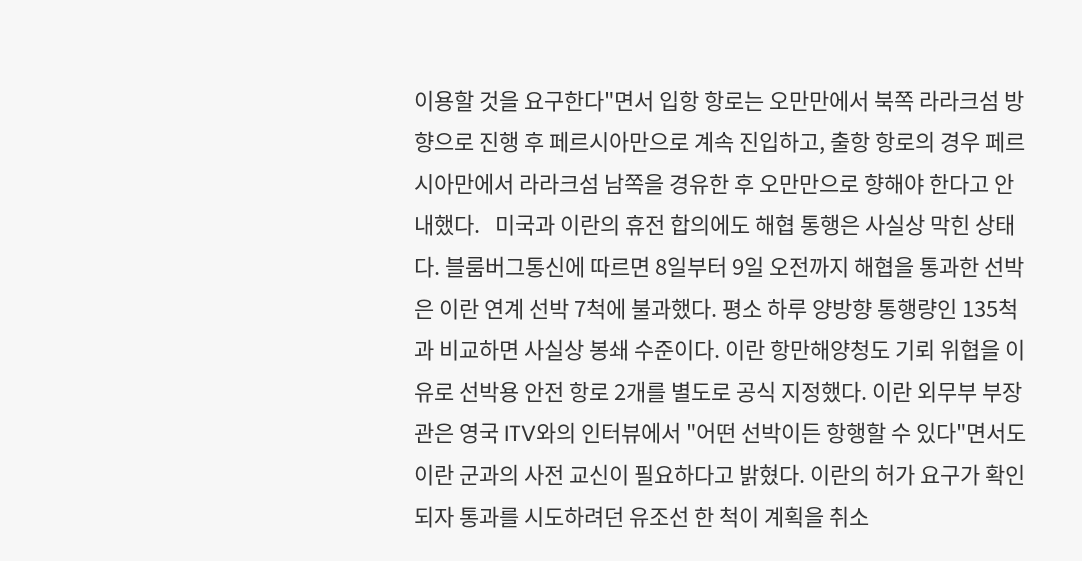이용할 것을 요구한다"면서 입항 항로는 오만만에서 북쪽 라라크섬 방향으로 진행 후 페르시아만으로 계속 진입하고, 출항 항로의 경우 페르시아만에서 라라크섬 남쪽을 경유한 후 오만만으로 향해야 한다고 안내했다.   미국과 이란의 휴전 합의에도 해협 통행은 사실상 막힌 상태다. 블룸버그통신에 따르면 8일부터 9일 오전까지 해협을 통과한 선박은 이란 연계 선박 7척에 불과했다. 평소 하루 양방향 통행량인 135척과 비교하면 사실상 봉쇄 수준이다. 이란 항만해양청도 기뢰 위협을 이유로 선박용 안전 항로 2개를 별도로 공식 지정했다. 이란 외무부 부장관은 영국 ITV와의 인터뷰에서 "어떤 선박이든 항행할 수 있다"면서도 이란 군과의 사전 교신이 필요하다고 밝혔다. 이란의 허가 요구가 확인되자 통과를 시도하려던 유조선 한 척이 계획을 취소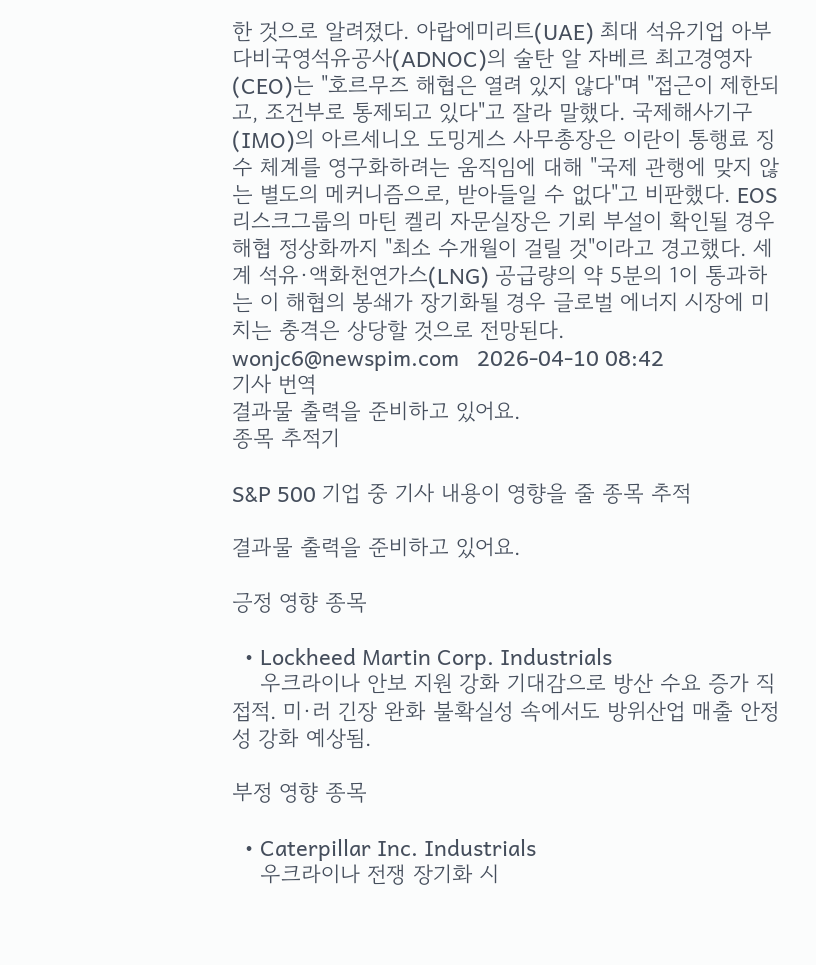한 것으로 알려졌다. 아랍에미리트(UAE) 최대 석유기업 아부다비국영석유공사(ADNOC)의 술탄 알 자베르 최고경영자(CEO)는 "호르무즈 해협은 열려 있지 않다"며 "접근이 제한되고, 조건부로 통제되고 있다"고 잘라 말했다. 국제해사기구(IMO)의 아르세니오 도밍게스 사무총장은 이란이 통행료 징수 체계를 영구화하려는 움직임에 대해 "국제 관행에 맞지 않는 별도의 메커니즘으로, 받아들일 수 없다"고 비판했다. EOS 리스크그룹의 마틴 켈리 자문실장은 기뢰 부설이 확인될 경우 해협 정상화까지 "최소 수개월이 걸릴 것"이라고 경고했다. 세계 석유·액화천연가스(LNG) 공급량의 약 5분의 1이 통과하는 이 해협의 봉쇄가 장기화될 경우 글로벌 에너지 시장에 미치는 충격은 상당할 것으로 전망된다. wonjc6@newspim.com   2026-04-10 08:42
기사 번역
결과물 출력을 준비하고 있어요.
종목 추적기

S&P 500 기업 중 기사 내용이 영향을 줄 종목 추적

결과물 출력을 준비하고 있어요.

긍정 영향 종목

  • Lockheed Martin Corp. Industrials
    우크라이나 안보 지원 강화 기대감으로 방산 수요 증가 직접적. 미·러 긴장 완화 불확실성 속에서도 방위산업 매출 안정성 강화 예상됨.

부정 영향 종목

  • Caterpillar Inc. Industrials
    우크라이나 전쟁 장기화 시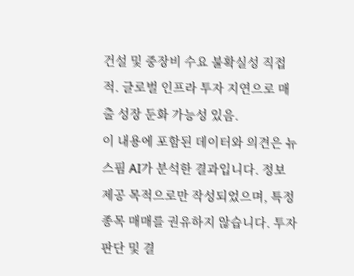건설 및 중장비 수요 불확실성 직접적. 글로벌 인프라 투자 지연으로 매출 성장 둔화 가능성 있음.
이 내용에 포함된 데이터와 의견은 뉴스핌 AI가 분석한 결과입니다. 정보 제공 목적으로만 작성되었으며, 특정 종목 매매를 권유하지 않습니다. 투자 판단 및 결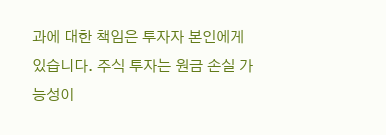과에 대한 책임은 투자자 본인에게 있습니다. 주식 투자는 원금 손실 가능성이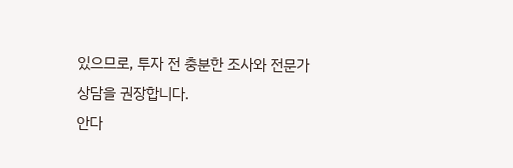있으므로, 투자 전 충분한 조사와 전문가 상담을 권장합니다.
안다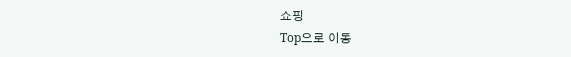쇼핑
Top으로 이동